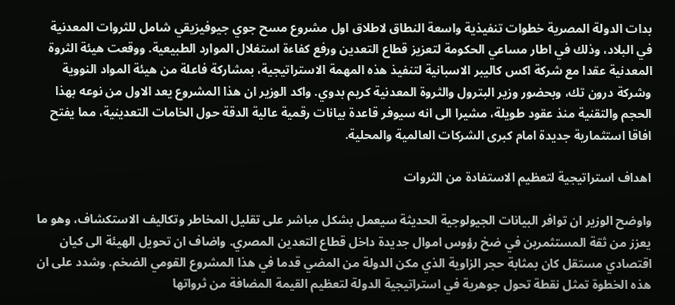بدات الدولة المصرية خطوات تنفيذية واسعة النطاق لاطلاق اول مشروع مسح جوي جيوفيزيقي شامل للثروات المعدنية في البلاد، وذلك في اطار مساعي الحكومة لتعزيز قطاع التعدين ورفع كفاءة استغلال الموارد الطبيعية. ووقعت هيئة الثروة المعدنية عقدا مع شركة اكس كاليبر الاسبانية لتنفيذ هذه المهمة الاستراتيجية، بمشاركة فاعلة من هيئة المواد النووية وشركة درون تك، وبحضور وزير البترول والثروة المعدنية كريم بدوي. واكد الوزير ان هذا المشروع يعد الاول من نوعه بهذا الحجم والتقنية منذ عقود طويلة، مشيرا الى انه سيوفر قاعدة بيانات رقمية عالية الدقة حول الخامات التعدينية، مما يفتح افاقا استثمارية جديدة امام كبرى الشركات العالمية والمحلية.

اهداف استراتيجية لتعظيم الاستفادة من الثروات

واوضح الوزير ان توافر البيانات الجيولوجية الحديثة سيعمل بشكل مباشر على تقليل المخاطر وتكاليف الاستكشاف، وهو ما يعزز من ثقة المستثمرين في ضخ رؤوس اموال جديدة داخل قطاع التعدين المصري. واضاف ان تحويل الهيئة الى كيان اقتصادي مستقل كان بمثابة حجر الزاوية الذي مكن الدولة من المضي قدما في هذا المشروع القومي الضخم. وشدد على ان هذه الخطوة تمثل نقطة تحول جوهرية في استراتيجية الدولة لتعظيم القيمة المضافة من ثرواتها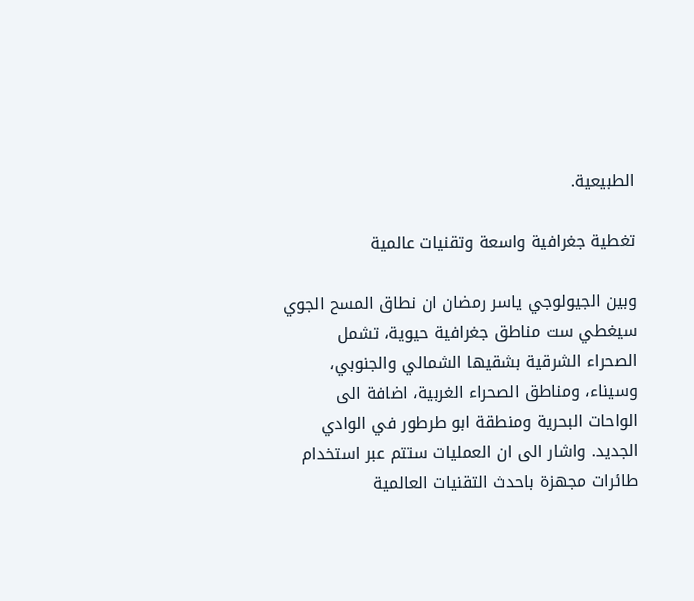الطبيعية.

تغطية جغرافية واسعة وتقنيات عالمية

وبين الجيولوجي ياسر رمضان ان نطاق المسح الجوي سيغطي ست مناطق جغرافية حيوية، تشمل الصحراء الشرقية بشقيها الشمالي والجنوبي، وسيناء، ومناطق الصحراء الغربية، اضافة الى الواحات البحرية ومنطقة ابو طرطور في الوادي الجديد. واشار الى ان العمليات ستتم عبر استخدام طائرات مجهزة باحدث التقنيات العالمية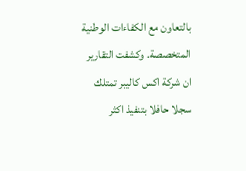بالتعاون مع الكفاءات الوطنية المتخصصة. وكشفت التقارير ان شركة اكس كاليبر تمتلك سجلا حافلا بتنفيذ اكثر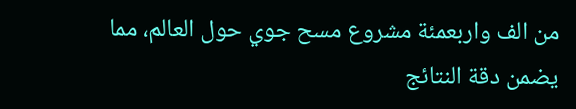من الف واربعمئة مشروع مسح جوي حول العالم، مما يضمن دقة النتائج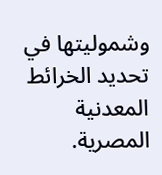وشموليتها في تحديد الخرائط المعدنية المصرية.